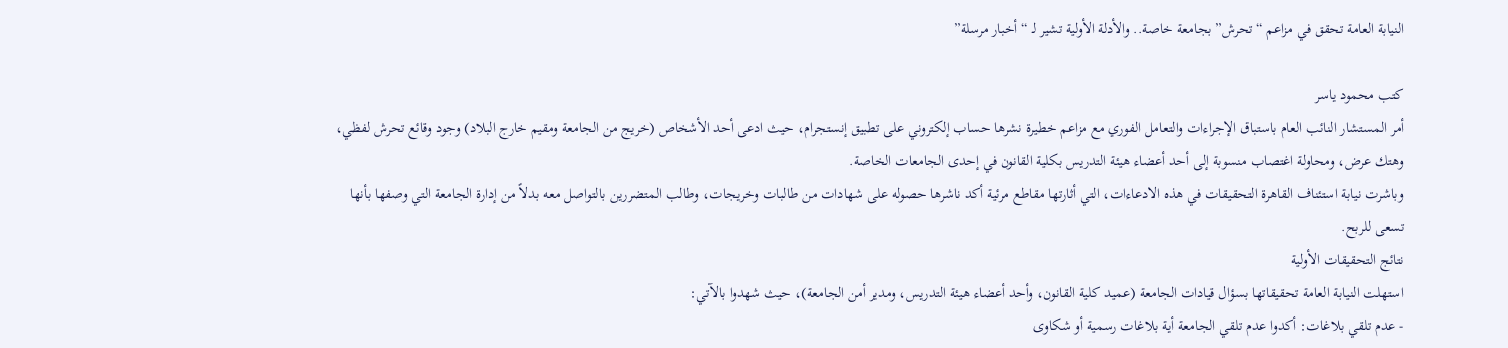النيابة العامة تحقق في مزاعم “تحرش” بجامعة خاصة.. والأدلة الأولية تشير لـ “أخبار مرسلة”

كتب محمود ياسر
أمر المستشار النائب العام باستباق الإجراءات والتعامل الفوري مع مزاعم خطيرة نشرها حساب إلكتروني على تطبيق إنستجرام، حيث ادعى أحد الأشخاص (خريج من الجامعة ومقيم خارج البلاد) وجود وقائع تحرش لفظي، وهتك عرض، ومحاولة اغتصاب منسوبة إلى أحد أعضاء هيئة التدريس بكلية القانون في إحدى الجامعات الخاصة.
وباشرت نيابة استئناف القاهرة التحقيقات في هذه الادعاءات، التي أثارتها مقاطع مرئية أكد ناشرها حصوله على شهادات من طالبات وخريجات، وطالب المتضررين بالتواصل معه بدلاً من إدارة الجامعة التي وصفها بأنها تسعى للربح.
نتائج التحقيقات الأولية
استهلت النيابة العامة تحقيقاتها بسؤال قيادات الجامعة (عميد كلية القانون، وأحد أعضاء هيئة التدريس، ومدير أمن الجامعة)، حيث شهدوا بالآتي:
- عدم تلقي بلاغات: أكدوا عدم تلقي الجامعة أية بلاغات رسمية أو شكاوى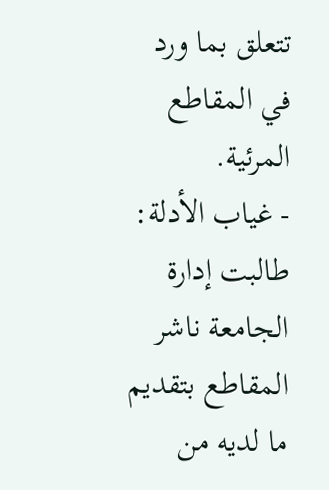تتعلق بما ورد في المقاطع المرئية.
- غياب الأدلة: طالبت إدارة الجامعة ناشر المقاطع بتقديم ما لديه من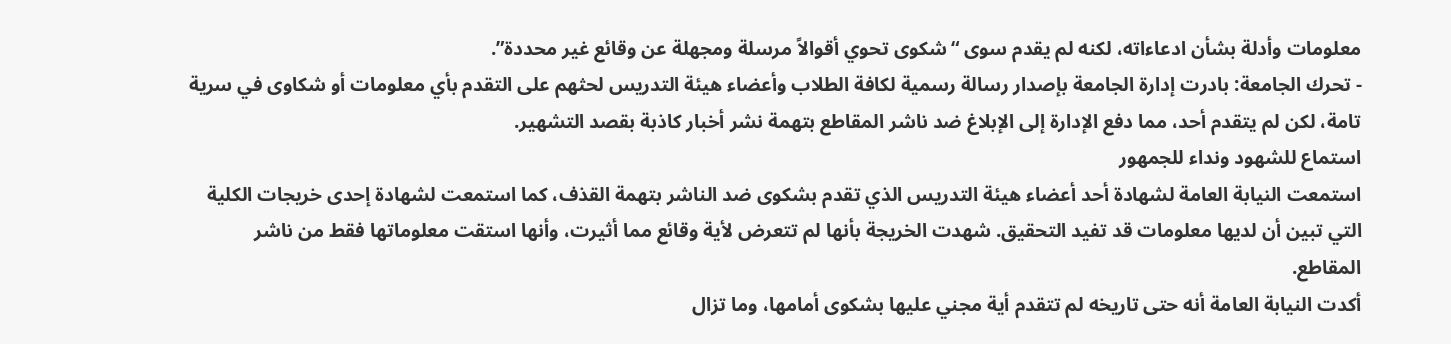معلومات وأدلة بشأن ادعاءاته، لكنه لم يقدم سوى “شكوى تحوي أقوالاً مرسلة ومجهلة عن وقائع غير محددة”.
- تحرك الجامعة: بادرت إدارة الجامعة بإصدار رسالة رسمية لكافة الطلاب وأعضاء هيئة التدريس لحثهم على التقدم بأي معلومات أو شكاوى في سرية تامة، لكن لم يتقدم أحد، مما دفع الإدارة إلى الإبلاغ ضد ناشر المقاطع بتهمة نشر أخبار كاذبة بقصد التشهير.
استماع للشهود ونداء للجمهور
استمعت النيابة العامة لشهادة أحد أعضاء هيئة التدريس الذي تقدم بشكوى ضد الناشر بتهمة القذف، كما استمعت لشهادة إحدى خريجات الكلية التي تبين أن لديها معلومات قد تفيد التحقيق. شهدت الخريجة بأنها لم تتعرض لأية وقائع مما أثيرت، وأنها استقت معلوماتها فقط من ناشر المقاطع.
أكدت النيابة العامة أنه حتى تاريخه لم تتقدم أية مجني عليها بشكوى أمامها، وما تزال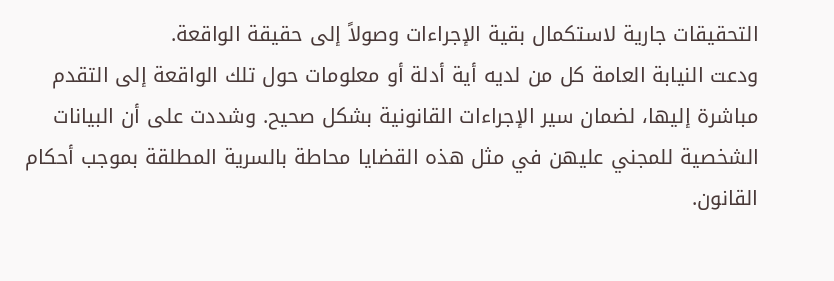التحقيقات جارية لاستكمال بقية الإجراءات وصولاً إلى حقيقة الواقعة.
ودعت النيابة العامة كل من لديه أية أدلة أو معلومات حول تلك الواقعة إلى التقدم مباشرة إليها، لضمان سير الإجراءات القانونية بشكل صحيح. وشددت على أن البيانات الشخصية للمجني عليهن في مثل هذه القضايا محاطة بالسرية المطلقة بموجب أحكام القانون.